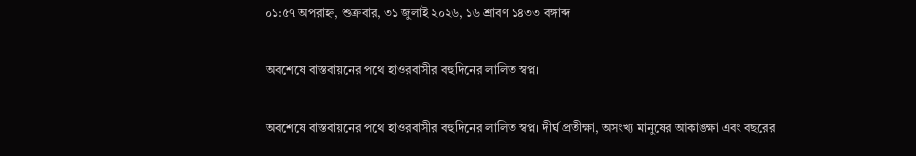০১:৫৭ অপরাহ্ন, শুক্রবার, ৩১ জুলাই ২০২৬, ১৬ শ্রাবণ ১৪৩৩ বঙ্গাব্দ

অবশেষে বাস্তবায়নের পথে হাওরবাসীর বহুদিনের লালিত স্বপ্ন।

অবশেষে বাস্তবায়নের পথে হাওরবাসীর বহুদিনের লালিত স্বপ্ন। দীর্ঘ প্রতীক্ষা, অসংখ্য মানুষের আকাঙ্ক্ষা এবং বছরের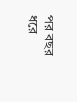পর বছর ধরে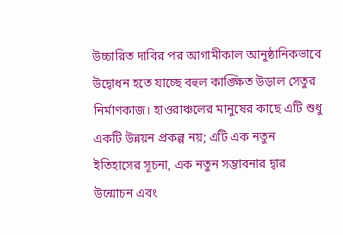উচ্চারিত দাবির পর আগামীকাল আনুষ্ঠানিকভাবে উদ্বোধন হতে যাচ্ছে বহুল কাঙ্ক্ষিত উড়াল সেতুর নির্মাণকাজ। হাওরাঞ্চলের মানুষের কাছে এটি শুধু একটি উন্নয়ন প্রকল্প নয়; এটি এক নতুন ইতিহাসের সূচনা, এক নতুন সম্ভাবনার দ্বার উন্মোচন এবং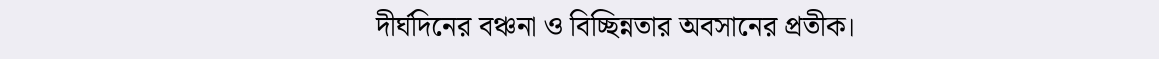দীর্ঘদিনের বঞ্চনা ও বিচ্ছিন্নতার অবসানের প্রতীক।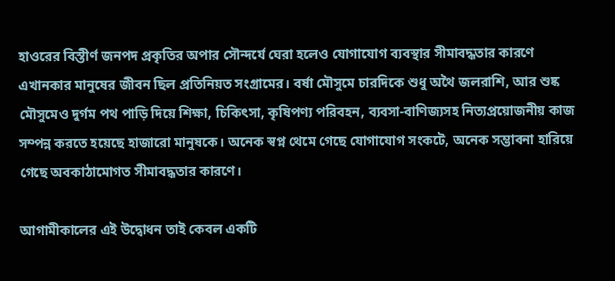হাওরের বিস্তীর্ণ জনপদ প্রকৃতির অপার সৌন্দর্যে ঘেরা হলেও যোগাযোগ ব্যবস্থার সীমাবদ্ধতার কারণে এখানকার মানুষের জীবন ছিল প্রতিনিয়ত সংগ্রামের। বর্ষা মৌসুমে চারদিকে শুধু অথৈ জলরাশি, আর শুষ্ক মৌসুমেও দুর্গম পথ পাড়ি দিয়ে শিক্ষা, চিকিৎসা, কৃষিপণ্য পরিবহন, ব্যবসা-বাণিজ্যসহ নিত্যপ্রয়োজনীয় কাজ সম্পন্ন করতে হয়েছে হাজারো মানুষকে। অনেক স্বপ্ন থেমে গেছে যোগাযোগ সংকটে, অনেক সম্ভাবনা হারিয়ে গেছে অবকাঠামোগত সীমাবদ্ধতার কারণে।

আগামীকালের এই উদ্বোধন তাই কেবল একটি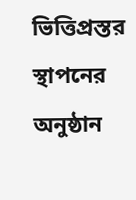ভিত্তিপ্রস্তর স্থাপনের অনুষ্ঠান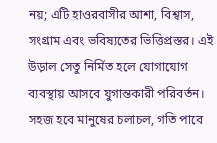নয়; এটি হাওরবাসীর আশা, বিশ্বাস, সংগ্রাম এবং ভবিষ্যতের ভিত্তিপ্রস্তর। এই উড়াল সেতু নির্মিত হলে যোগাযোগ ব্যবস্থায় আসবে যুগান্তকারী পরিবর্তন। সহজ হবে মানুষের চলাচল, গতি পাবে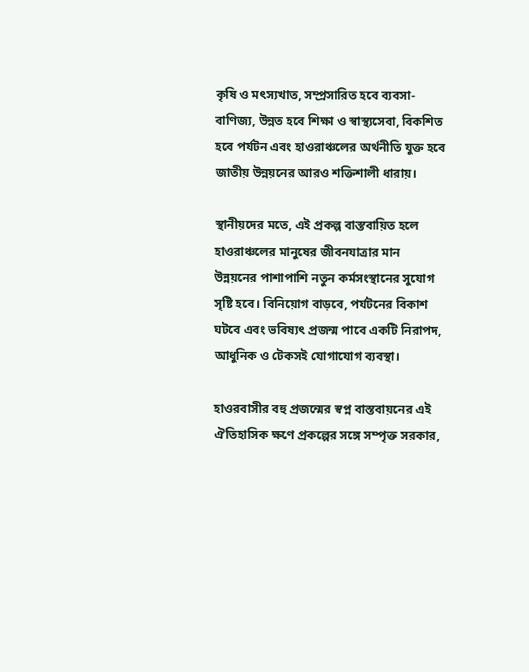কৃষি ও মৎস্যখাত, সম্প্রসারিত হবে ব্যবসা-বাণিজ্য, উন্নত হবে শিক্ষা ও স্বাস্থ্যসেবা, বিকশিত হবে পর্যটন এবং হাওরাঞ্চলের অর্থনীতি যুক্ত হবে জাতীয় উন্নয়নের আরও শক্তিশালী ধারায়।

স্থানীয়দের মতে, এই প্রকল্প বাস্তবায়িত হলে হাওরাঞ্চলের মানুষের জীবনযাত্রার মান উন্নয়নের পাশাপাশি নতুন কর্মসংস্থানের সুযোগ সৃষ্টি হবে। বিনিয়োগ বাড়বে, পর্যটনের বিকাশ ঘটবে এবং ভবিষ্যৎ প্রজন্ম পাবে একটি নিরাপদ, আধুনিক ও টেকসই যোগাযোগ ব্যবস্থা।

হাওরবাসীর বহু প্রজন্মের স্বপ্ন বাস্তবায়নের এই ঐতিহাসিক ক্ষণে প্রকল্পের সঙ্গে সম্পৃক্ত সরকার,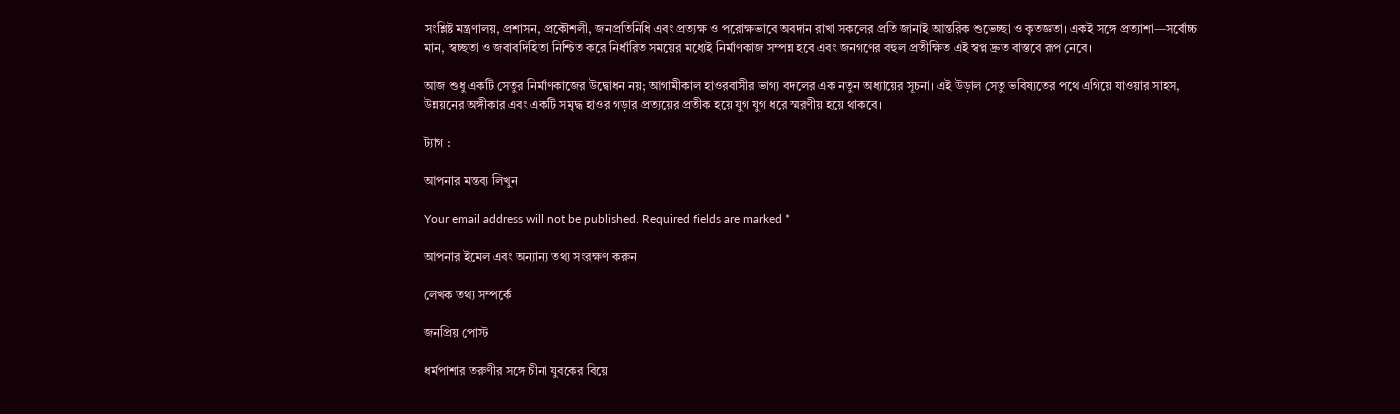সংশ্লিষ্ট মন্ত্রণালয়, প্রশাসন, প্রকৌশলী, জনপ্রতিনিধি এবং প্রত্যক্ষ ও পরোক্ষভাবে অবদান রাখা সকলের প্রতি জানাই আন্তরিক শুভেচ্ছা ও কৃতজ্ঞতা। একই সঙ্গে প্রত্যাশা—সর্বোচ্চ মান, স্বচ্ছতা ও জবাবদিহিতা নিশ্চিত করে নির্ধারিত সময়ের মধ্যেই নির্মাণকাজ সম্পন্ন হবে এবং জনগণের বহুল প্রতীক্ষিত এই স্বপ্ন দ্রুত বাস্তবে রূপ নেবে।

আজ শুধু একটি সেতুর নির্মাণকাজের উদ্বোধন নয়; আগামীকাল হাওরবাসীর ভাগ্য বদলের এক নতুন অধ্যায়ের সূচনা। এই উড়াল সেতু ভবিষ্যতের পথে এগিয়ে যাওয়ার সাহস, উন্নয়নের অঙ্গীকার এবং একটি সমৃদ্ধ হাওর গড়ার প্রত্যয়ের প্রতীক হয়ে যুগ যুগ ধরে স্মরণীয় হয়ে থাকবে।

ট্যাগ :

আপনার মন্তব্য লিখুন

Your email address will not be published. Required fields are marked *

আপনার ইমেল এবং অন্যান্য তথ্য সংরক্ষণ করুন

লেখক তথ্য সম্পর্কে

জনপ্রিয় পোস্ট

ধর্মপাশার তরুণীর সঙ্গে চীনা যুবকের বিয়ে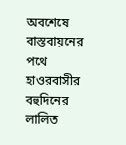অবশেষে বাস্তবায়নের পথে হাওরবাসীর বহুদিনের লালিত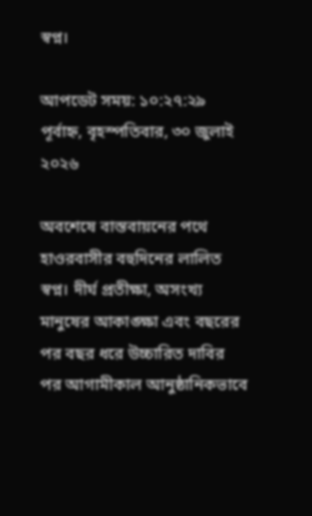স্বপ্ন।

আপডেট সময়: ১০:২৭:২৯ পূর্বাহ্ন, বৃহস্পতিবার, ৩০ জুলাই ২০২৬

অবশেষে বাস্তবায়নের পথে হাওরবাসীর বহুদিনের লালিত স্বপ্ন। দীর্ঘ প্রতীক্ষা, অসংখ্য মানুষের আকাঙ্ক্ষা এবং বছরের পর বছর ধরে উচ্চারিত দাবির পর আগামীকাল আনুষ্ঠানিকভাবে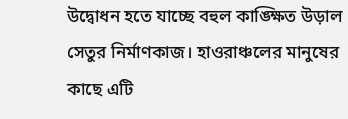উদ্বোধন হতে যাচ্ছে বহুল কাঙ্ক্ষিত উড়াল সেতুর নির্মাণকাজ। হাওরাঞ্চলের মানুষের কাছে এটি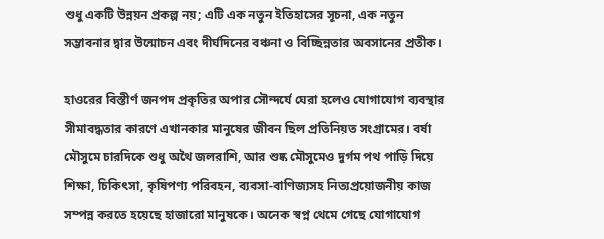শুধু একটি উন্নয়ন প্রকল্প নয়; এটি এক নতুন ইতিহাসের সূচনা, এক নতুন সম্ভাবনার দ্বার উন্মোচন এবং দীর্ঘদিনের বঞ্চনা ও বিচ্ছিন্নতার অবসানের প্রতীক।

হাওরের বিস্তীর্ণ জনপদ প্রকৃতির অপার সৌন্দর্যে ঘেরা হলেও যোগাযোগ ব্যবস্থার সীমাবদ্ধতার কারণে এখানকার মানুষের জীবন ছিল প্রতিনিয়ত সংগ্রামের। বর্ষা মৌসুমে চারদিকে শুধু অথৈ জলরাশি, আর শুষ্ক মৌসুমেও দুর্গম পথ পাড়ি দিয়ে শিক্ষা, চিকিৎসা, কৃষিপণ্য পরিবহন, ব্যবসা-বাণিজ্যসহ নিত্যপ্রয়োজনীয় কাজ সম্পন্ন করতে হয়েছে হাজারো মানুষকে। অনেক স্বপ্ন থেমে গেছে যোগাযোগ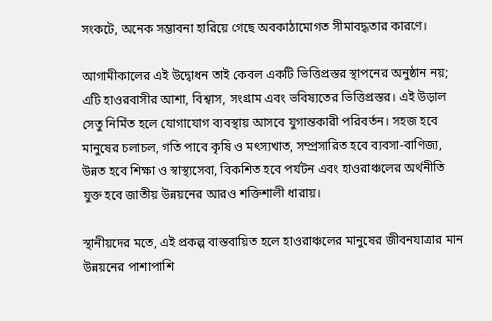সংকটে, অনেক সম্ভাবনা হারিয়ে গেছে অবকাঠামোগত সীমাবদ্ধতার কারণে।

আগামীকালের এই উদ্বোধন তাই কেবল একটি ভিত্তিপ্রস্তর স্থাপনের অনুষ্ঠান নয়; এটি হাওরবাসীর আশা, বিশ্বাস, সংগ্রাম এবং ভবিষ্যতের ভিত্তিপ্রস্তর। এই উড়াল সেতু নির্মিত হলে যোগাযোগ ব্যবস্থায় আসবে যুগান্তকারী পরিবর্তন। সহজ হবে মানুষের চলাচল, গতি পাবে কৃষি ও মৎস্যখাত, সম্প্রসারিত হবে ব্যবসা-বাণিজ্য, উন্নত হবে শিক্ষা ও স্বাস্থ্যসেবা, বিকশিত হবে পর্যটন এবং হাওরাঞ্চলের অর্থনীতি যুক্ত হবে জাতীয় উন্নয়নের আরও শক্তিশালী ধারায়।

স্থানীয়দের মতে, এই প্রকল্প বাস্তবায়িত হলে হাওরাঞ্চলের মানুষের জীবনযাত্রার মান উন্নয়নের পাশাপাশি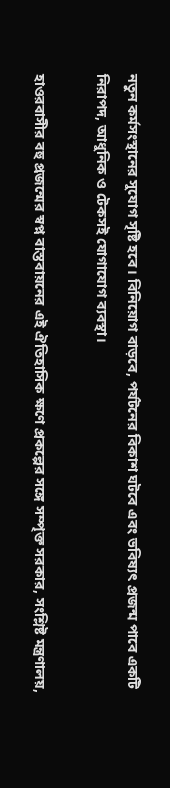নতুন কর্মসংস্থানের সুযোগ সৃষ্টি হবে। বিনিয়োগ বাড়বে, পর্যটনের বিকাশ ঘটবে এবং ভবিষ্যৎ প্রজন্ম পাবে একটি নিরাপদ, আধুনিক ও টেকসই যোগাযোগ ব্যবস্থা।

হাওরবাসীর বহু প্রজন্মের স্বপ্ন বাস্তবায়নের এই ঐতিহাসিক ক্ষণে প্রকল্পের সঙ্গে সম্পৃক্ত সরকার, সংশ্লিষ্ট মন্ত্রণালয়,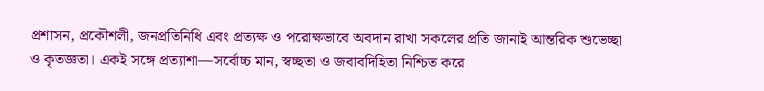প্রশাসন, প্রকৌশলী, জনপ্রতিনিধি এবং প্রত্যক্ষ ও পরোক্ষভাবে অবদান রাখা সকলের প্রতি জানাই আন্তরিক শুভেচ্ছা ও কৃতজ্ঞতা। একই সঙ্গে প্রত্যাশা—সর্বোচ্চ মান, স্বচ্ছতা ও জবাবদিহিতা নিশ্চিত করে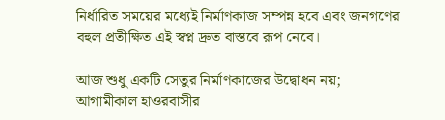নির্ধারিত সময়ের মধ্যেই নির্মাণকাজ সম্পন্ন হবে এবং জনগণের বহুল প্রতীক্ষিত এই স্বপ্ন দ্রুত বাস্তবে রূপ নেবে।

আজ শুধু একটি সেতুর নির্মাণকাজের উদ্বোধন নয়; আগামীকাল হাওরবাসীর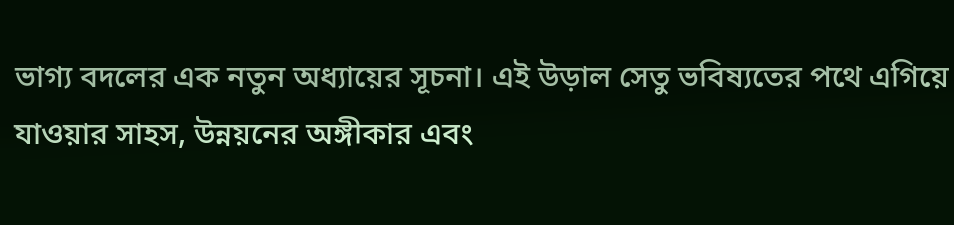ভাগ্য বদলের এক নতুন অধ্যায়ের সূচনা। এই উড়াল সেতু ভবিষ্যতের পথে এগিয়ে যাওয়ার সাহস, উন্নয়নের অঙ্গীকার এবং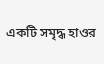একটি সমৃদ্ধ হাওর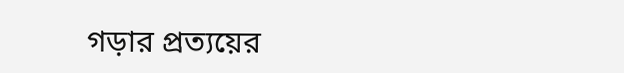গড়ার প্রত্যয়ের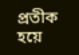প্রতীক হয়ে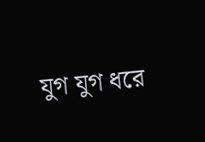যুগ যুগ ধরে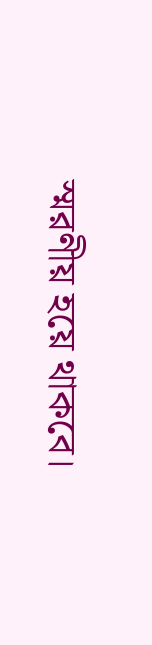স্মরণীয় হয়ে থাকবে।